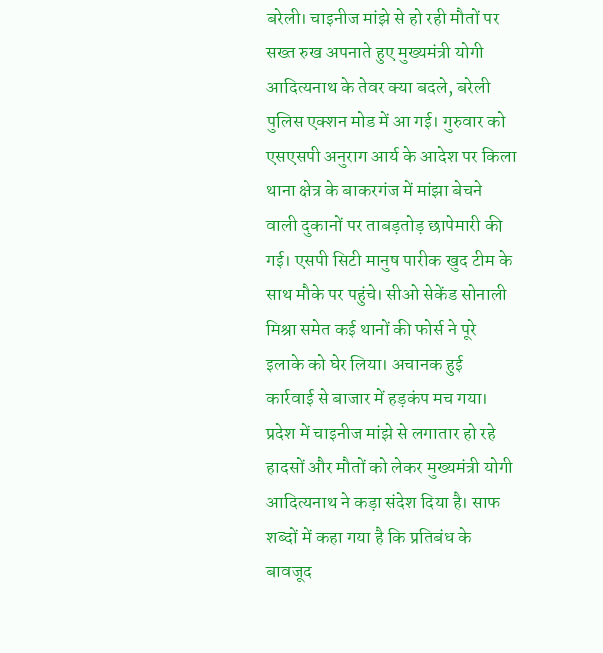बरेली। चाइनीज मांझे से हो रही मौतों पर सख्त रुख अपनाते हुए मुख्यमंत्री योगी आदित्यनाथ के तेवर क्या बदले, बरेली पुलिस एक्शन मोड में आ गई। गुरुवार को एसएसपी अनुराग आर्य के आदेश पर किला थाना क्षेत्र के बाकरगंज में मांझा बेचने वाली दुकानों पर ताबड़तोड़ छापेमारी की गई। एसपी सिटी मानुष पारीक खुद टीम के साथ मौके पर पहुंचे। सीओ सेकेंड सोनाली मिश्रा समेत कई थानों की फोर्स ने पूरे इलाके को घेर लिया। अचानक हुई कार्रवाई से बाजार में हड़कंप मच गया।
प्रदेश में चाइनीज मांझे से लगातार हो रहे हादसों और मौतों को लेकर मुख्यमंत्री योगी आदित्यनाथ ने कड़ा संदेश दिया है। साफ शब्दों में कहा गया है कि प्रतिबंध के बावजूद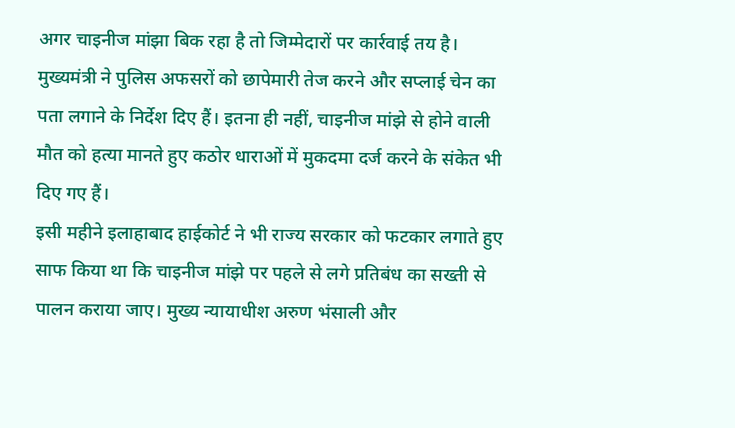अगर चाइनीज मांझा बिक रहा है तो जिम्मेदारों पर कार्रवाई तय है। मुख्यमंत्री ने पुलिस अफसरों को छापेमारी तेज करने और सप्लाई चेन का पता लगाने के निर्देश दिए हैं। इतना ही नहीं, चाइनीज मांझे से होने वाली मौत को हत्या मानते हुए कठोर धाराओं में मुकदमा दर्ज करने के संकेत भी दिए गए हैं।
इसी महीने इलाहाबाद हाईकोर्ट ने भी राज्य सरकार को फटकार लगाते हुए साफ किया था कि चाइनीज मांझे पर पहले से लगे प्रतिबंध का सख्ती से पालन कराया जाए। मुख्य न्यायाधीश अरुण भंसाली और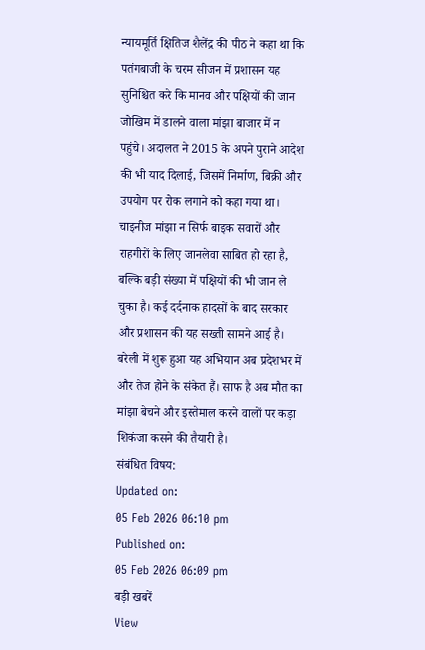न्यायमूर्ति क्षितिज शैलेंद्र की पीठ ने कहा था कि पतंगबाजी के चरम सीजन में प्रशासन यह सुनिश्चित करे कि मानव और पक्षियों की जान जोखिम में डालने वाला मांझा बाजार में न पहुंचे। अदालत ने 2015 के अपने पुराने आदेश की भी याद दिलाई, जिसमें निर्माण, बिक्री और उपयोग पर रोक लगाने को कहा गया था।
चाइनीज मांझा न सिर्फ बाइक सवारों और राहगीरों के लिए जानलेवा साबित हो रहा है, बल्कि बड़ी संख्या में पक्षियों की भी जान ले चुका है। कई दर्दनाक हादसों के बाद सरकार और प्रशासन की यह सख्ती सामने आई है। बरेली में शुरू हुआ यह अभियान अब प्रदेशभर में और तेज होने के संकेत हैं। साफ है अब मौत का मांझा बेचने और इस्तेमाल करने वालों पर कड़ा शिकंजा कसने की तैयारी है।
संबंधित विषय:
Updated on:
05 Feb 2026 06:10 pm
Published on:
05 Feb 2026 06:09 pm
बड़ी खबरें
View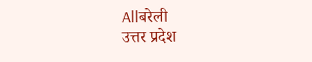Allबरेली
उत्तर प्रदेश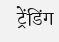ट्रेंडिंग